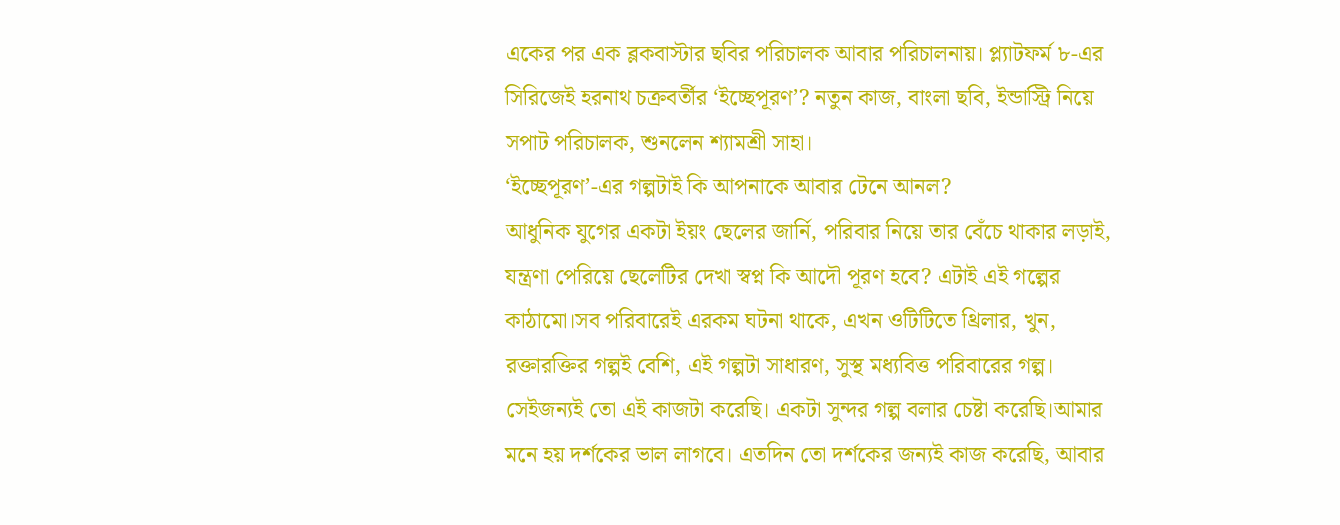একের পর এক ব্লকবাস্টার ছবির পরিচালক আবার পরিচালনায়। প্ল্যাটফর্ম ৮-এর সিরিজেই হরনাথ চক্রবর্তীর ‘ইচ্ছেপূরণ’? নতুন কাজ, বাংলা ছবি, ইন্ডাস্ট্রি নিয়ে সপাট পরিচালক, শুনলেন শ্যামশ্রী সাহা।
‘ইচ্ছেপূরণ’-এর গল্পটাই কি আপনাকে আবার টেনে আনল?
আধুনিক যুগের একটা ইয়ং ছেলের জার্নি, পরিবার নিয়ে তার বেঁচে থাকার লড়াই, যন্ত্রণা পেরিয়ে ছেলেটির দেখা স্বপ্ন কি আদৌ পূরণ হবে? এটাই এই গল্পের কাঠামো।সব পরিবারেই এরকম ঘটনা থাকে, এখন ওটিটিতে থ্রিলার, খুন, রক্তারক্তির গল্পই বেশি, এই গল্পটা সাধারণ, সুস্থ মধ্যবিত্ত পরিবারের গল্প। সেইজন্যই তো এই কাজটা করেছি। একটা সুন্দর গল্প বলার চেষ্টা করেছি।আমার মনে হয় দর্শকের ভাল লাগবে। এতদিন তো দর্শকের জন্যই কাজ করেছি, আবার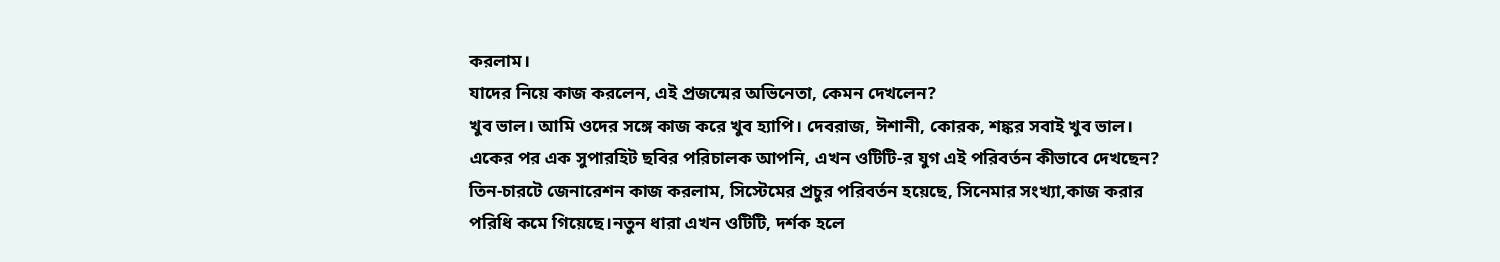করলাম।
যাদের নিয়ে কাজ করলেন, এই প্রজন্মের অভিনেতা, কেমন দেখলেন?
খুব ভাল। আমি ওদের সঙ্গে কাজ করে খুব হ্যাপি। দেবরাজ, ঈশানী, কোরক, শঙ্কর সবাই খুব ভাল।
একের পর এক সুপারহিট ছবির পরিচালক আপনি, এখন ওটিটি-র যুগ এই পরিবর্তন কীভাবে দেখছেন?
তিন-চারটে জেনারেশন কাজ করলাম, সিস্টেমের প্রচুর পরিবর্তন হয়েছে, সিনেমার সংখ্যা,কাজ করার পরিধি কমে গিয়েছে।নতুন ধারা এখন ওটিটি, দর্শক হলে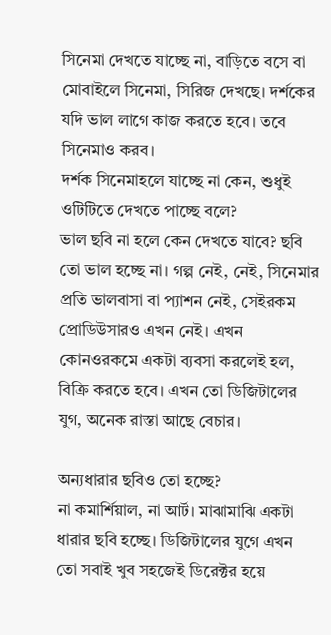সিনেমা দেখতে যাচ্ছে না, বাড়িতে বসে বা মোবাইলে সিনেমা, সিরিজ দেখছে। দর্শকের যদি ভাল লাগে কাজ করতে হবে। তবে সিনেমাও করব।
দর্শক সিনেমাহলে যাচ্ছে না কেন, শুধুই ওটিটিতে দেখতে পাচ্ছে বলে?
ভাল ছবি না হলে কেন দেখতে যাবে? ছবি তো ভাল হচ্ছে না। গল্প নেই, নেই, সিনেমার প্রতি ভালবাসা বা প্যাশন নেই, সেইরকম প্রোডিউসারও এখন নেই। এখন কোনওরকমে একটা ব্যবসা করলেই হল, বিক্রি করতে হবে। এখন তো ডিজিটালের যুগ, অনেক রাস্তা আছে বেচার।

অন্যধারার ছবিও তো হচ্ছে?
না কমার্শিয়াল, না আর্ট। মাঝামাঝি একটা ধারার ছবি হচ্ছে। ডিজিটালের যুগে এখন তো সবাই খুব সহজেই ডিরেক্টর হয়ে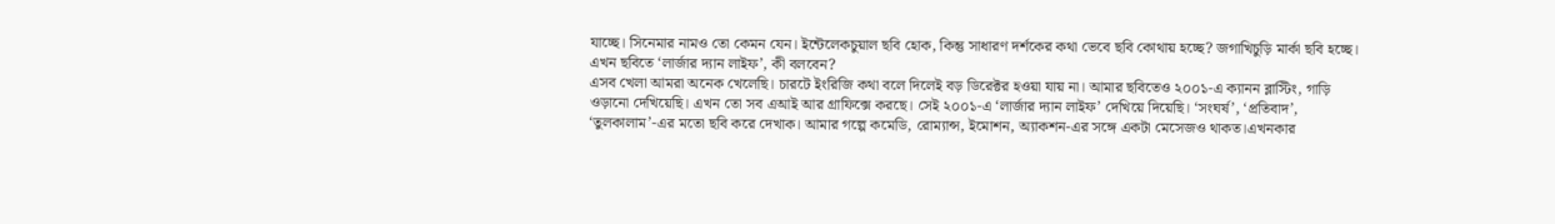যাচ্ছে। সিনেমার নামও তো কেমন যেন। ইন্টেলেকচুয়াল ছবি হোক, কিন্তু সাধারণ দর্শকের কথা ভেবে ছবি কোথায় হচ্ছে? জগাখিচুড়ি মার্কা ছবি হচ্ছে।
এখন ছবিতে ‘লার্জার দ্যান লাইফ’, কী বলবেন?
এসব খেলা আমরা অনেক খেলেছি। চারটে ইংরিজি কথা বলে দিলেই বড় ডিরেক্টর হওয়া যায় না। আমার ছবিতেও ২০০১-এ ক্যানন ব্লাস্টিং, গাড়ি ওড়ানো দেখিয়েছি। এখন তো সব এআই আর গ্রাফিক্সে করছে। সেই ২০০১-এ ‘লার্জার দ্যান লাইফ’ দেখিয়ে দিয়েছি। ‘সংঘর্ষ’, ‘প্রতিবাদ’, ‘তুলকালাম’-এর মতো ছবি করে দেখাক। আমার গল্পে কমেডি, রোম্যান্স, ইমোশন, অ্যাকশন-এর সঙ্গে একটা মেসেজও থাকত।এখনকার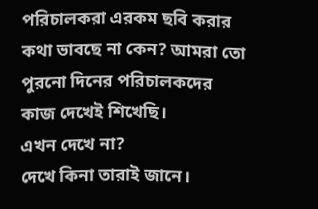পরিচালকরা এরকম ছবি করার কথা ভাবছে না কেন? আমরা তো পুরনো দিনের পরিচালকদের কাজ দেখেই শিখেছি।
এখন দেখে না?
দেখে কিনা তারাই জানে।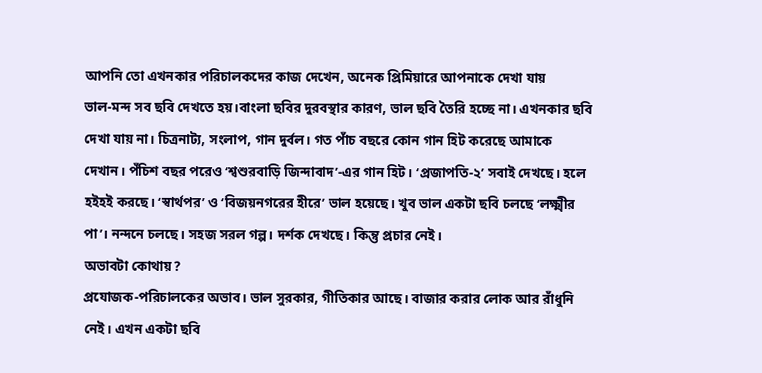আপনি তো এখনকার পরিচালকদের কাজ দেখেন, অনেক প্রিমিয়ারে আপনাকে দেখা যায়
ভাল-মন্দ সব ছবি দেখতে হয়।বাংলা ছবির দুরবস্থার কারণ, ভাল ছবি তৈরি হচ্ছে না। এখনকার ছবি দেখা যায় না। চিত্রনাট্য, সংলাপ, গান দুর্বল। গত পাঁচ বছরে কোন গান হিট করেছে আমাকে দেখান। পঁচিশ বছর পরেও ‘শ্বশুরবাড়ি জিন্দাবাদ’-এর গান হিট। ‘প্রজাপতি-২’ সবাই দেখছে। হলে হইহই করছে। ‘স্বার্থপর’ ও ‘বিজয়নগরের হীরে’ ভাল হয়েছে। খুব ভাল একটা ছবি চলছে ‘লক্ষ্মীর পা’। নন্দনে চলছে। সহজ সরল গল্প। দর্শক দেখছে। কিন্তু প্রচার নেই।
অভাবটা কোথায়?
প্রযোজক-পরিচালকের অভাব। ভাল সুরকার, গীতিকার আছে। বাজার করার লোক আর রাঁধুনি নেই। এখন একটা ছবি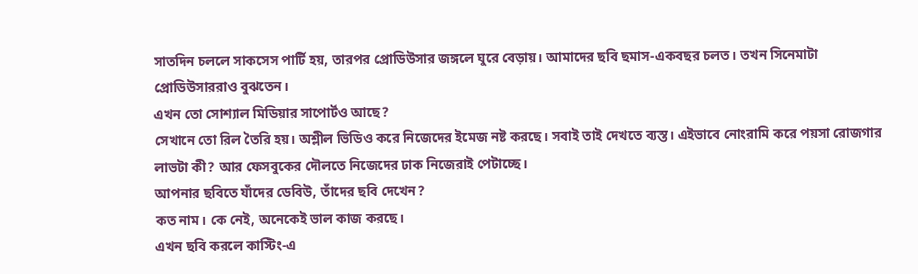সাতদিন চললে সাকসেস পার্টি হয়, তারপর প্রোডিউসার জঙ্গলে ঘুরে বেড়ায়। আমাদের ছবি ছমাস-একবছর চলত। তখন সিনেমাটা প্রোডিউসাররাও বুঝতেন।
এখন তো সোশ্যাল মিডিয়ার সাপোর্টও আছে?
সেখানে তো রিল তৈরি হয়। অশ্লীল ভিডিও করে নিজেদের ইমেজ নষ্ট করছে। সবাই তাই দেখতে ব্যস্ত। এইভাবে নোংরামি করে পয়সা রোজগার লাভটা কী? আর ফেসবুকের দৌলতে নিজেদের ঢাক নিজেরাই পেটাচ্ছে।
আপনার ছবিতে যাঁদের ডেবিউ, তাঁদের ছবি দেখেন?
কত নাম। কে নেই, অনেকেই ভাল কাজ করছে।
এখন ছবি করলে কাস্টিং-এ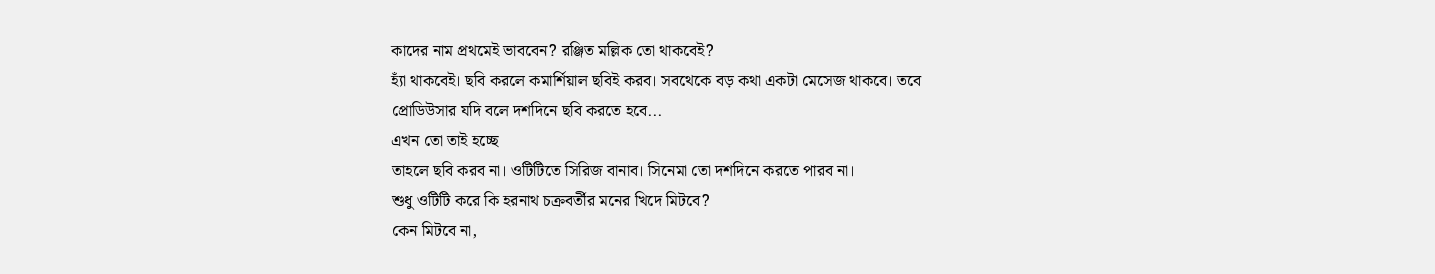কাদের নাম প্রথমেই ভাববেন? রঞ্জিত মল্লিক তো থাকবেই?
হ্যাঁ থাকবেই। ছবি করলে কমার্শিয়াল ছবিই করব। সবথেকে বড় কথা একটা মেসেজ থাকবে। তবে প্রোডিউসার যদি বলে দশদিনে ছবি করতে হবে...
এখন তো তাই হচ্ছে
তাহলে ছবি করব না। ওটিটিতে সিরিজ বানাব। সিনেমা তো দশদিনে করতে পারব না।
শুধু ওটিটি করে কি হরনাথ চক্রবর্তীর মনের খিদে মিটবে?
কেন মিটবে না,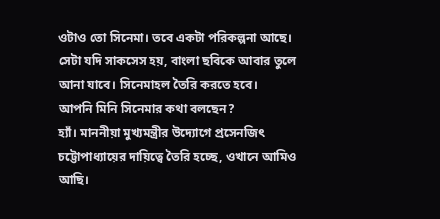ওটাও তো সিনেমা। তবে একটা পরিকল্পনা আছে। সেটা যদি সাকসেস হয়, বাংলা ছবিকে আবার তুলে আনা যাবে। সিনেমাহল তৈরি করতে হবে।
আপনি মিনি সিনেমার কথা বলছেন?
হ্যাঁ। মাননীয়া মুখ্যমন্ত্রীর উদ্যোগে প্রসেনজিৎ চট্টোপাধ্যায়ের দায়িত্বে তৈরি হচ্ছে, ওখানে আমিও আছি।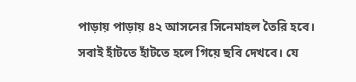পাড়ায় পাড়ায় ৪২ আসনের সিনেমাহল তৈরি হবে। সবাই হাঁটতে হাঁটতে হলে গিয়ে ছবি দেখবে। যে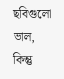ছবিগুলো ভাল, কিন্তু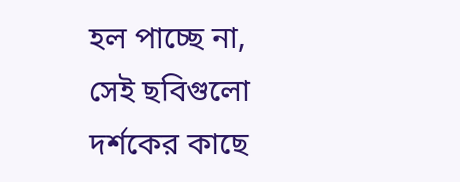হল পাচ্ছে না, সেই ছবিগুলো দর্শকের কাছে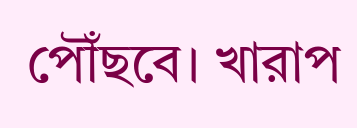পৌঁছবে। খারাপ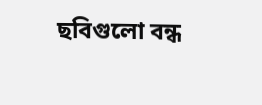ছবিগুলো বন্ধ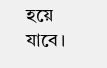হয়ে যাবে।